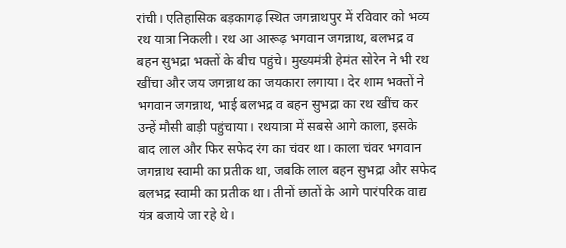रांची। एतिहासिक बड़कागढ़ स्थित जगन्नाथपुर में रविवार को भव्य रथ यात्रा निकली। रथ आ आरूढ़ भगवान जगन्नाथ, बलभद्र व बहन सुभद्रा भक्तों के बीच पहुंचे। मुख्यमंत्री हेमंत सोरेन ने भी रथ खींचा और जय जगन्नाथ का जयकारा लगाया। देर शाम भक्तों ने भगवान जगन्नाथ, भाई बलभद्र व बहन सुभद्रा का रथ खींच कर उन्हें मौसी बाड़ी पहुंचाया। रथयात्रा में सबसे आगे काला, इसके बाद लाल और फिर सफेद रंग का चंवर था। काला चंवर भगवान जगन्नाथ स्वामी का प्रतीक था, जबकि लाल बहन सुभद्रा और सफेद बलभद्र स्वामी का प्रतीक था। तीनों छातों के आगे पारंपरिक वाद्य यंत्र बजाये जा रहे थे।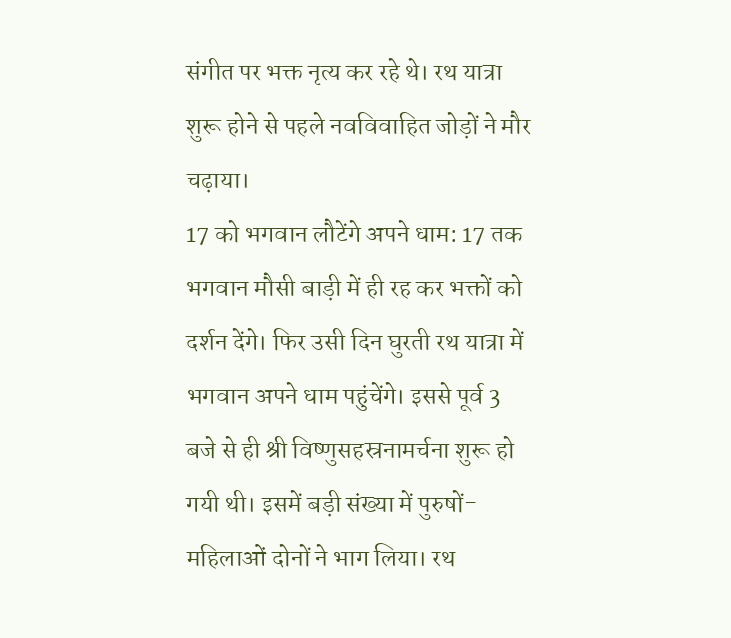संगीत पर भक्त नृत्य कर रहे थे। रथ यात्रा शुरू होने से पहले नवविवाहित जोड़ों ने मौर चढ़ाया।
17 को भगवान लौटेंगे अपने धाम: 17 तक भगवान मौसी बाड़ी में ही रह कर भक्तों को दर्शन देंगे। फिर उसी दिन घुरती रथ यात्रा में भगवान अपने धाम पहुंचेंगे। इससे पूर्व 3 बजे से ही श्री विष्णुसहस्रनामर्चना शुरू हो गयी थी। इसमें बड़ी संख्या में पुरुषों-महिलाओं दोनों ने भाग लिया। रथ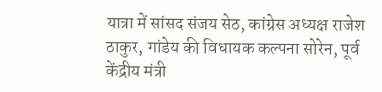यात्रा में सांसद संजय सेठ, कांग्रेस अध्यक्ष राजेश ठाकुर, गांडेय की विधायक कल्पना सोरेन, पूर्व केंद्रीय मंत्री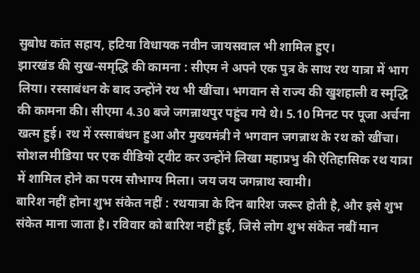सुबोध कांत सहाय, हटिया विधायक नवीन जायसवाल भी शामिल हुए।
झारखंड की सुख-समृद्धि की कामना : सीएम ने अपने एक पुत्र के साथ रथ यात्रा में भाग लिया। रस्साबंधन के बाद उन्होंने रथ भी खींचा। भगवान से राज्य की खुशहाली व स्मृद्धि की कामना की। सीएमा 4.30 बजे जगन्नाथपुर पहुंच गये थे। 5.10 मिनट पर पूजा अर्चना खत्म हुई। रथ में रस्साबंधन हुआ और मुख्यमंत्री ने भगवान जगन्नाथ के रथ को खींचा। सोशल मीडिया पर एक वीडियो ट्वीट कर उन्होंने लिखा महाप्रभु की ऐतिहासिक रथ यात्रा में शामिल होने का परम सौभाग्य मिला। जय जय जगन्नाथ स्वामी।
बारिश नहीं होना शुभ संकेत नहीं : रथयात्रा के दिन बारिश जरूर होती है, और इसे शुभ संकेत माना जाता है। रविवार को बारिश नहीं हुई, जिसे लोग शुभ संकेत नबीं मान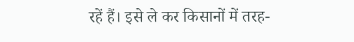रहें हैं। इसे ले कर किसानों में तरह-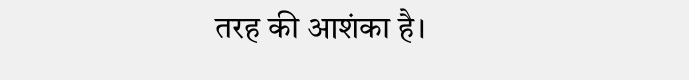तरह की आशंका है।